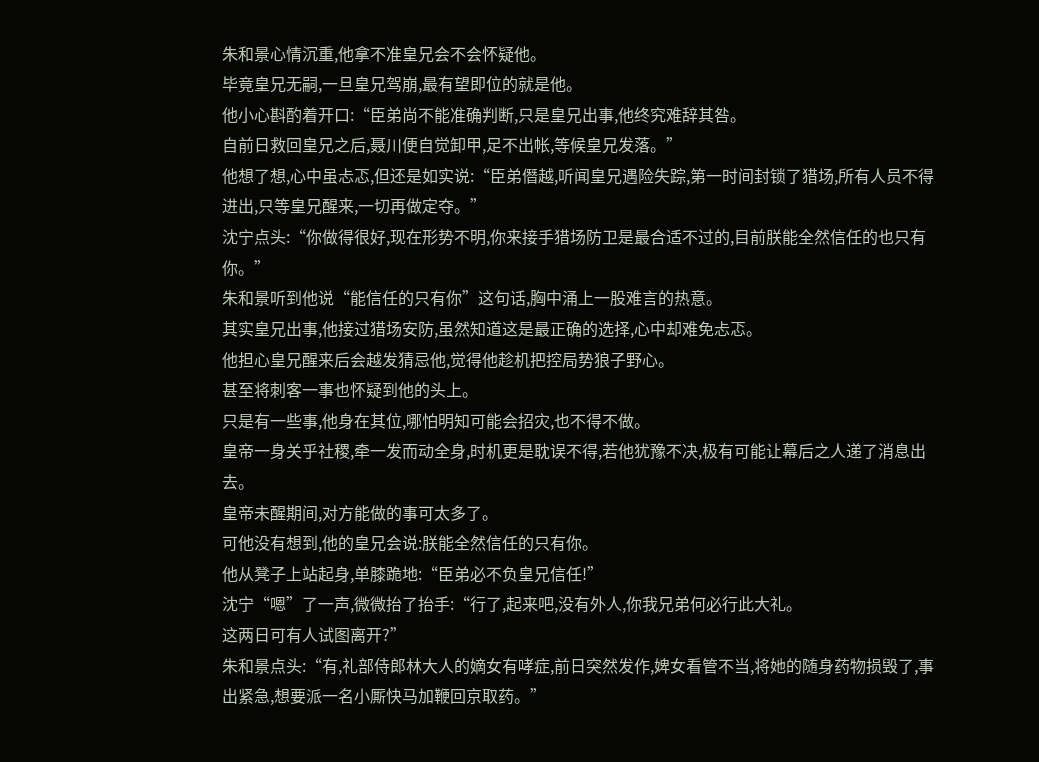朱和景心情沉重,他拿不准皇兄会不会怀疑他。
毕竟皇兄无嗣,一旦皇兄驾崩,最有望即位的就是他。
他小心斟酌着开口:“臣弟尚不能准确判断,只是皇兄出事,他终究难辞其咎。
自前日救回皇兄之后,聂川便自觉卸甲,足不出帐,等候皇兄发落。”
他想了想,心中虽忐忑,但还是如实说:“臣弟僭越,听闻皇兄遇险失踪,第一时间封锁了猎场,所有人员不得进出,只等皇兄醒来,一切再做定夺。”
沈宁点头:“你做得很好,现在形势不明,你来接手猎场防卫是最合适不过的,目前朕能全然信任的也只有你。”
朱和景听到他说“能信任的只有你”这句话,胸中涌上一股难言的热意。
其实皇兄出事,他接过猎场安防,虽然知道这是最正确的选择,心中却难免忐忑。
他担心皇兄醒来后会越发猜忌他,觉得他趁机把控局势狼子野心。
甚至将刺客一事也怀疑到他的头上。
只是有一些事,他身在其位,哪怕明知可能会招灾,也不得不做。
皇帝一身关乎社稷,牵一发而动全身,时机更是耽误不得,若他犹豫不决,极有可能让幕后之人递了消息出去。
皇帝未醒期间,对方能做的事可太多了。
可他没有想到,他的皇兄会说:朕能全然信任的只有你。
他从凳子上站起身,单膝跪地:“臣弟必不负皇兄信任!”
沈宁“嗯”了一声,微微抬了抬手:“行了,起来吧,没有外人,你我兄弟何必行此大礼。
这两日可有人试图离开?”
朱和景点头:“有,礼部侍郎林大人的嫡女有哮症,前日突然发作,婢女看管不当,将她的随身药物损毁了,事出紧急,想要派一名小厮快马加鞭回京取药。”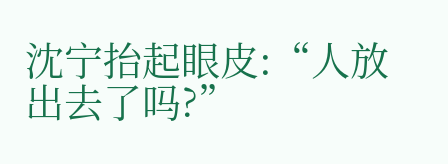沈宁抬起眼皮:“人放出去了吗?”